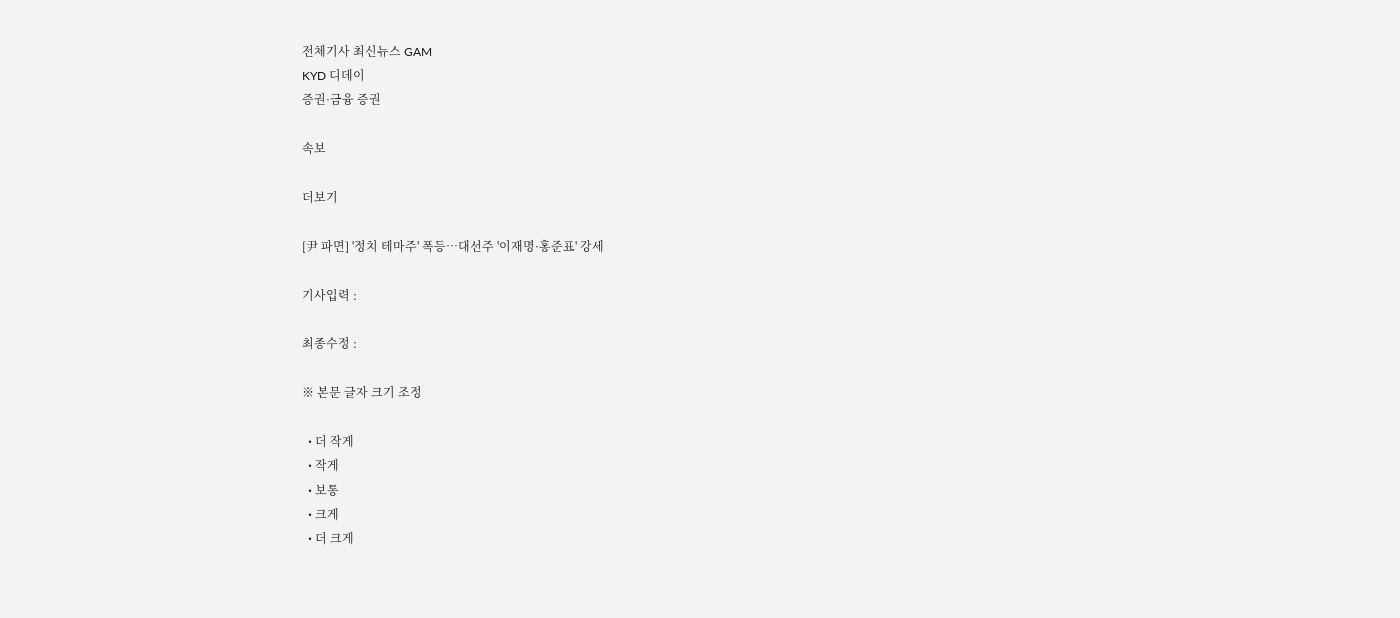전체기사 최신뉴스 GAM
KYD 디데이
증권·금융 증권

속보

더보기

[尹 파면] '정치 테마주' 폭등…대선주 '이재명·홍준표' 강세

기사입력 :

최종수정 :

※ 본문 글자 크기 조정

  • 더 작게
  • 작게
  • 보통
  • 크게
  • 더 크게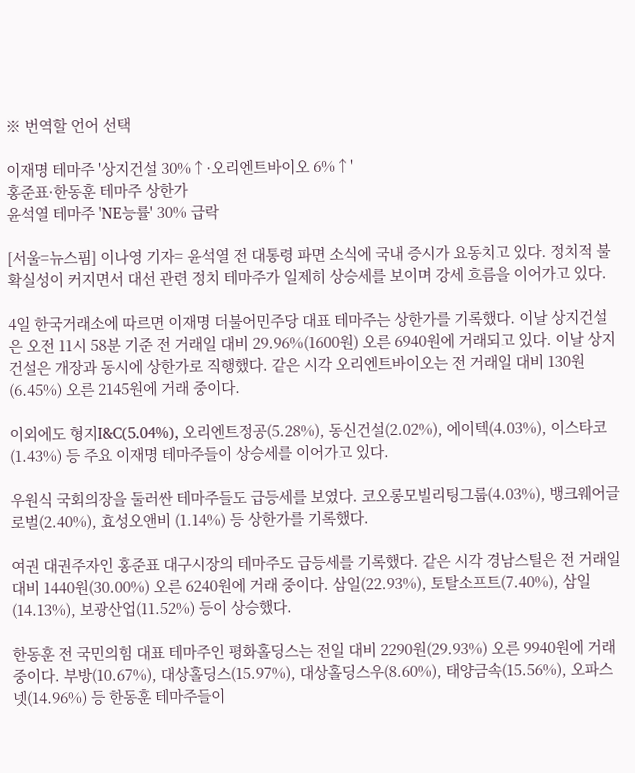※ 번역할 언어 선택

이재명 테마주 '상지건설 30%↑·오리엔트바이오 6%↑'
홍준표·한동훈 테마주 상한가
윤석열 테마주 'NE능률' 30% 급락

[서울=뉴스핌] 이나영 기자= 윤석열 전 대통령 파면 소식에 국내 증시가 요동치고 있다. 정치적 불확실성이 커지면서 대선 관련 정치 테마주가 일제히 상승세를 보이며 강세 흐름을 이어가고 있다.

4일 한국거래소에 따르면 이재명 더불어민주당 대표 테마주는 상한가를 기록했다. 이날 상지건설은 오전 11시 58분 기준 전 거래일 대비 29.96%(1600원) 오른 6940원에 거래되고 있다. 이날 상지건설은 개장과 동시에 상한가로 직행했다. 같은 시각 오리엔트바이오는 전 거래일 대비 130원(6.45%) 오른 2145원에 거래 중이다.

이외에도 형지I&C(5.04%), 오리엔트정공(5.28%), 동신건설(2.02%), 에이텍(4.03%), 이스타코(1.43%) 등 주요 이재명 테마주들이 상승세를 이어가고 있다.

우원식 국회의장을 둘러싼 테마주들도 급등세를 보였다. 코오롱모빌리팅그룹(4.03%), 뱅크웨어글로벌(2.40%), 효성오앤비 (1.14%) 등 상한가를 기록했다.

여권 대권주자인 홍준표 대구시장의 테마주도 급등세를 기록했다. 같은 시각 경남스틸은 전 거래일 대비 1440원(30.00%) 오른 6240원에 거래 중이다. 삼일(22.93%), 토탈소프트(7.40%), 삼일(14.13%), 보광산업(11.52%) 등이 상승했다.

한동훈 전 국민의힘 대표 테마주인 평화홀딩스는 전일 대비 2290원(29.93%) 오른 9940원에 거래 중이다. 부방(10.67%), 대상홀딩스(15.97%), 대상홀딩스우(8.60%), 태양금속(15.56%), 오파스넷(14.96%) 등 한동훈 테마주들이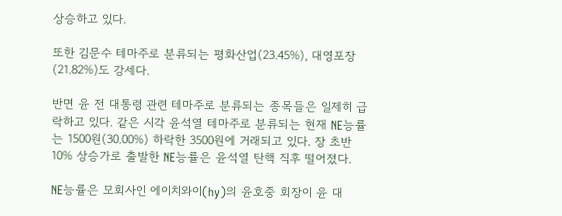상승하고 있다.

또한 김문수 테마주로 분류되는 평화산업(23.45%), 대영포장(21.82%)도 강세다.

반면 윤 전 대통령 관련 테마주로 분류되는 종목들은 일제히 급락하고 있다. 같은 시각 윤석열 테마주로 분류되는 현재 NE능률는 1500원(30.00%) 하락한 3500원에 거래되고 있다. 장 초반 10% 상승가로 출발한 NE능률은 윤석열 탄핵 직후 떨어졌다.

NE능률은 모회사인 에이치와이(hy)의 윤호중 회장이 윤 대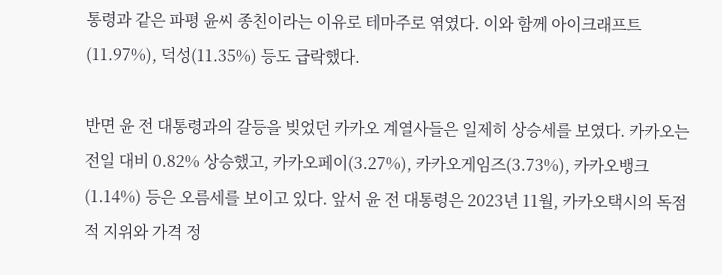통령과 같은 파평 윤씨 종친이라는 이유로 테마주로 엮였다. 이와 함께 아이크래프트(11.97%), 덕성(11.35%) 등도 급락했다.

반면 윤 전 대통령과의 갈등을 빚었던 카카오 계열사들은 일제히 상승세를 보였다. 카카오는 전일 대비 0.82% 상승했고, 카카오페이(3.27%), 카카오게임즈(3.73%), 카카오뱅크(1.14%) 등은 오름세를 보이고 있다. 앞서 윤 전 대통령은 2023년 11월, 카카오택시의 독점적 지위와 가격 정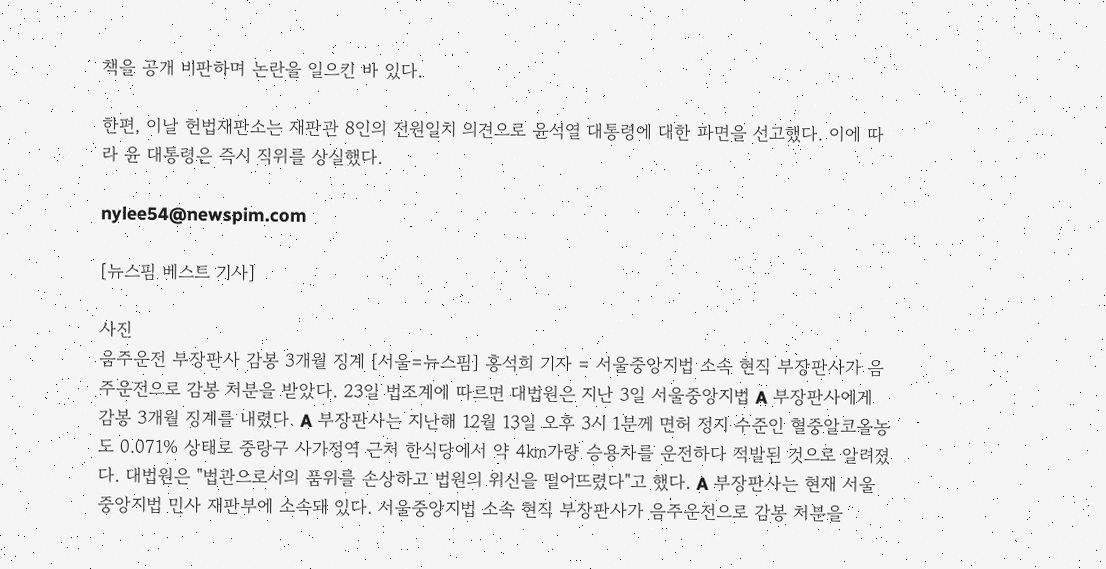책을 공개 비판하며 논란을 일으킨 바 있다.

한편, 이날 헌법재판소는 재판관 8인의 전원일치 의견으로 윤석열 대통령에 대한 파면을 선고했다. 이에 따라 윤 대통령은 즉시 직위를 상실했다.

nylee54@newspim.com

[뉴스핌 베스트 기사]

사진
음주운전 부장판사 감봉 3개월 징계 [서울=뉴스핌] 홍석희 기자 = 서울중앙지법 소속 현직 부장판사가 음주운전으로 감봉 처분을 받았다. 23일 법조계에 따르면 대법원은 지난 3일 서울중앙지법 A 부장판사에게 감봉 3개월 징계를 내렸다. A 부장판사는 지난해 12월 13일 오후 3시 1분께 면허 정지 수준인 혈중알코올농도 0.071% 상태로 중랑구 사가정역 근처 한식당에서 약 4㎞가량 승용차를 운전하다 적발된 것으로 알려졌다. 대법원은 "법관으로서의 품위를 손상하고 법원의 위신을 떨어뜨렸다"고 했다. A 부장판사는 현재 서울중앙지법 민사 재판부에 소속돼 있다. 서울중앙지법 소속 현직 부장판사가 음주운전으로 감봉 처분을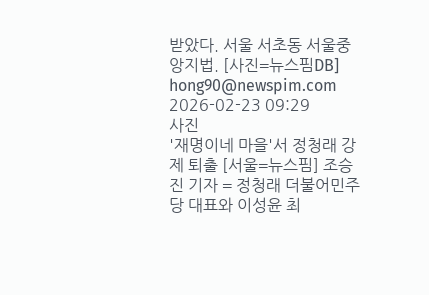받았다. 서울 서초동 서울중앙지법. [사진=뉴스핌DB] hong90@newspim.com 2026-02-23 09:29
사진
'재명이네 마을'서 정청래 강제 퇴출 [서울=뉴스핌] 조승진 기자 = 정청래 더불어민주당 대표와 이성윤 최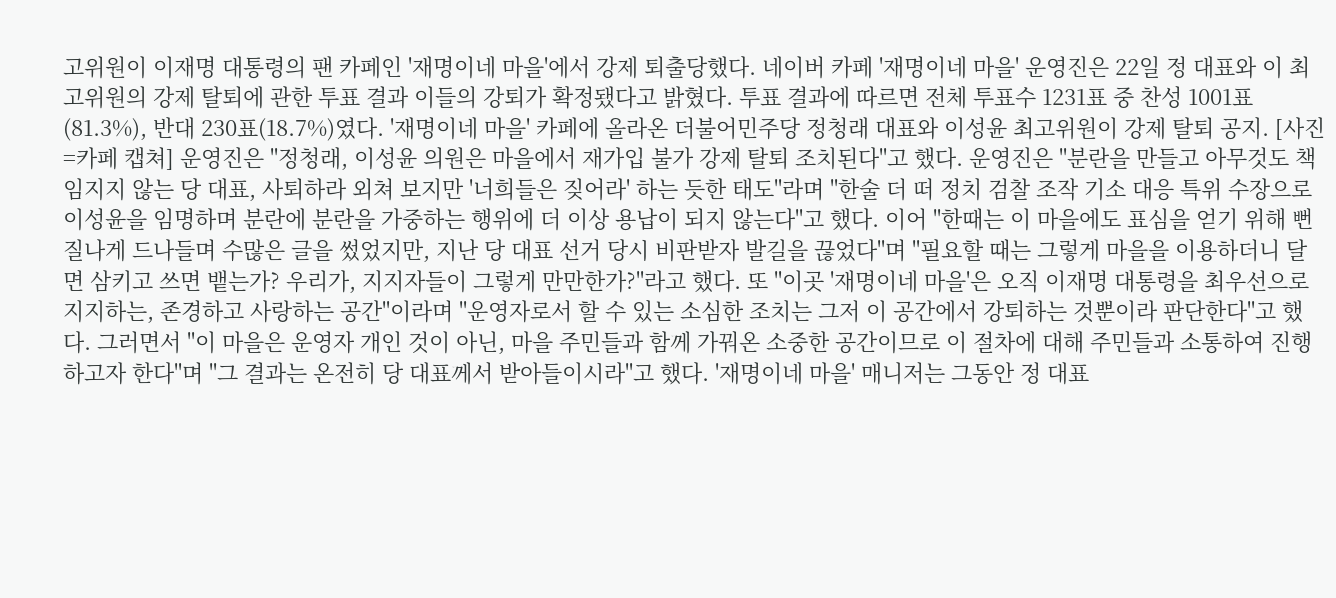고위원이 이재명 대통령의 팬 카페인 '재명이네 마을'에서 강제 퇴출당했다. 네이버 카페 '재명이네 마을' 운영진은 22일 정 대표와 이 최고위원의 강제 탈퇴에 관한 투표 결과 이들의 강퇴가 확정됐다고 밝혔다. 투표 결과에 따르면 전체 투표수 1231표 중 찬성 1001표(81.3%), 반대 230표(18.7%)였다. '재명이네 마을' 카페에 올라온 더불어민주당 정청래 대표와 이성윤 최고위원이 강제 탈퇴 공지. [사진=카페 캡쳐] 운영진은 "정청래, 이성윤 의원은 마을에서 재가입 불가 강제 탈퇴 조치된다"고 했다. 운영진은 "분란을 만들고 아무것도 책임지지 않는 당 대표, 사퇴하라 외쳐 보지만 '너희들은 짖어라' 하는 듯한 태도"라며 "한술 더 떠 정치 검찰 조작 기소 대응 특위 수장으로 이성윤을 임명하며 분란에 분란을 가중하는 행위에 더 이상 용납이 되지 않는다"고 했다. 이어 "한때는 이 마을에도 표심을 얻기 위해 뻔질나게 드나들며 수많은 글을 썼었지만, 지난 당 대표 선거 당시 비판받자 발길을 끊었다"며 "필요할 때는 그렇게 마을을 이용하더니 달면 삼키고 쓰면 뱉는가? 우리가, 지지자들이 그렇게 만만한가?"라고 했다. 또 "이곳 '재명이네 마을'은 오직 이재명 대통령을 최우선으로 지지하는, 존경하고 사랑하는 공간"이라며 "운영자로서 할 수 있는 소심한 조치는 그저 이 공간에서 강퇴하는 것뿐이라 판단한다"고 했다. 그러면서 "이 마을은 운영자 개인 것이 아닌, 마을 주민들과 함께 가꿔온 소중한 공간이므로 이 절차에 대해 주민들과 소통하여 진행하고자 한다"며 "그 결과는 온전히 당 대표께서 받아들이시라"고 했다. '재명이네 마을' 매니저는 그동안 정 대표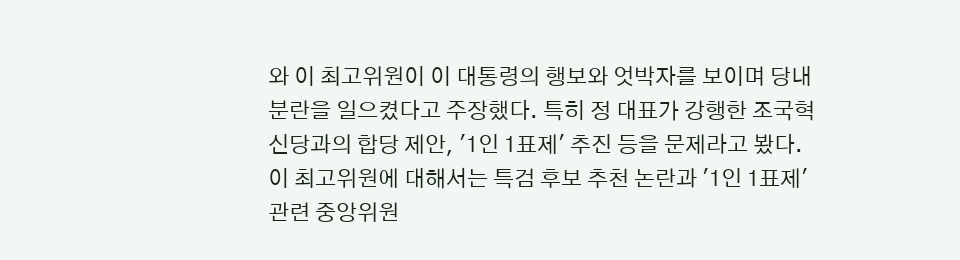와 이 최고위원이 이 대통령의 행보와 엇박자를 보이며 당내 분란을 일으켰다고 주장했다. 특히 정 대표가 강행한 조국혁신당과의 합당 제안, '1인 1표제' 추진 등을 문제라고 봤다. 이 최고위원에 대해서는 특검 후보 추천 논란과 '1인 1표제' 관련 중앙위원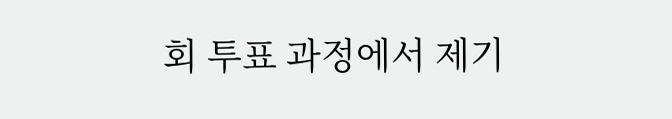회 투표 과정에서 제기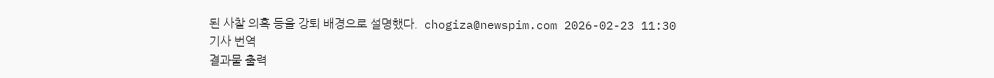된 사찰 의혹 등을 강퇴 배경으로 설명했다.  chogiza@newspim.com 2026-02-23 11:30
기사 번역
결과물 출력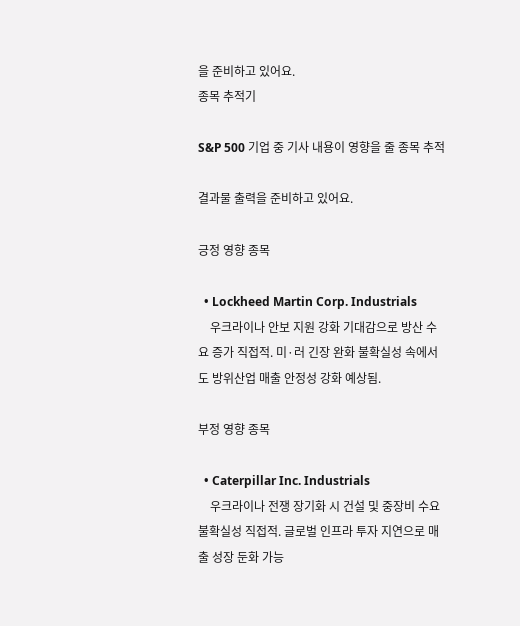을 준비하고 있어요.
종목 추적기

S&P 500 기업 중 기사 내용이 영향을 줄 종목 추적

결과물 출력을 준비하고 있어요.

긍정 영향 종목

  • Lockheed Martin Corp. Industrials
    우크라이나 안보 지원 강화 기대감으로 방산 수요 증가 직접적. 미·러 긴장 완화 불확실성 속에서도 방위산업 매출 안정성 강화 예상됨.

부정 영향 종목

  • Caterpillar Inc. Industrials
    우크라이나 전쟁 장기화 시 건설 및 중장비 수요 불확실성 직접적. 글로벌 인프라 투자 지연으로 매출 성장 둔화 가능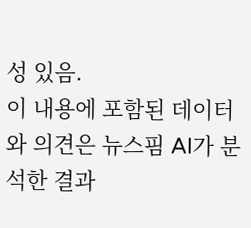성 있음.
이 내용에 포함된 데이터와 의견은 뉴스핌 AI가 분석한 결과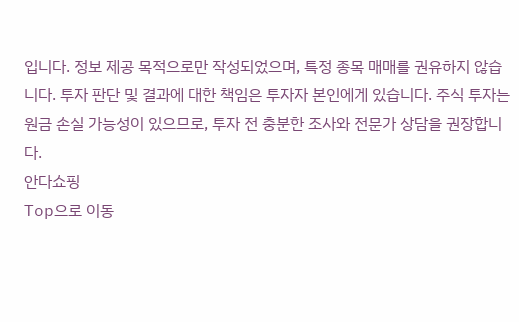입니다. 정보 제공 목적으로만 작성되었으며, 특정 종목 매매를 권유하지 않습니다. 투자 판단 및 결과에 대한 책임은 투자자 본인에게 있습니다. 주식 투자는 원금 손실 가능성이 있으므로, 투자 전 충분한 조사와 전문가 상담을 권장합니다.
안다쇼핑
Top으로 이동